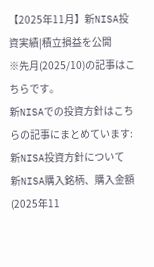【2025年11月】新NISA投資実績|積立損益を公開
※先月(2025/10)の記事はこちらです。
新NISAでの投資方針はこちらの記事にまとめています:新NISA投資方針について
新NISA購入銘柄、購入金額(2025年11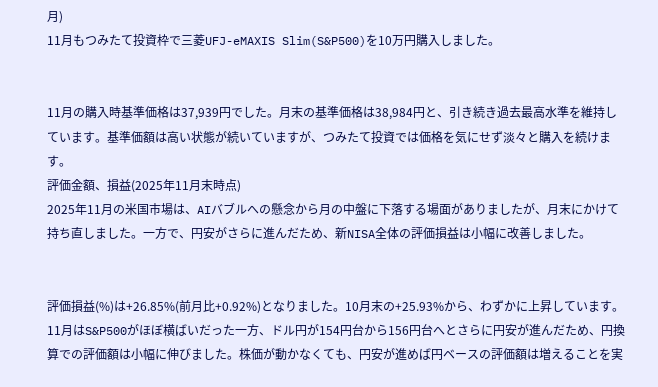月)
11月もつみたて投資枠で三菱UFJ-eMAXIS Slim(S&P500)を10万円購入しました。


11月の購入時基準価格は37,939円でした。月末の基準価格は38,984円と、引き続き過去最高水準を維持しています。基準価額は高い状態が続いていますが、つみたて投資では価格を気にせず淡々と購入を続けます。
評価金額、損益(2025年11月末時点)
2025年11月の米国市場は、AIバブルへの懸念から月の中盤に下落する場面がありましたが、月末にかけて持ち直しました。一方で、円安がさらに進んだため、新NISA全体の評価損益は小幅に改善しました。


評価損益(%)は+26.85%(前月比+0.92%)となりました。10月末の+25.93%から、わずかに上昇しています。
11月はS&P500がほぼ横ばいだった一方、ドル円が154円台から156円台へとさらに円安が進んだため、円換算での評価額は小幅に伸びました。株価が動かなくても、円安が進めば円ベースの評価額は増えることを実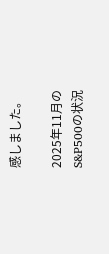感しました。

2025年11月の S&P500の状況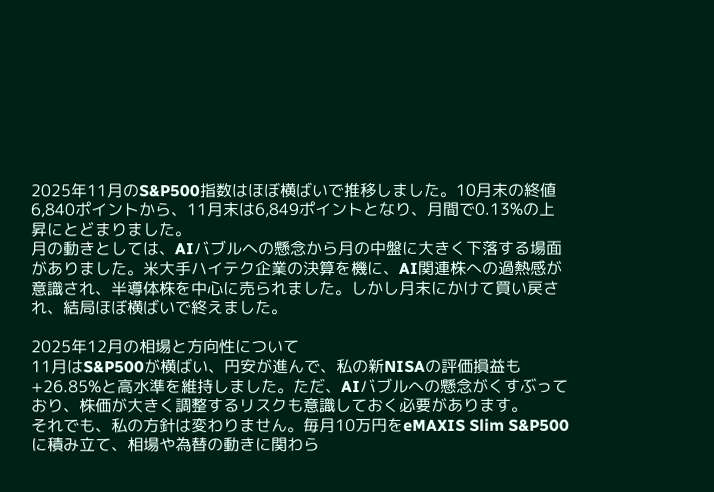2025年11月のS&P500指数はほぼ横ばいで推移しました。10月末の終値6,840ポイントから、11月末は6,849ポイントとなり、月間で0.13%の上昇にとどまりました。
月の動きとしては、AIバブルへの懸念から月の中盤に大きく下落する場面がありました。米大手ハイテク企業の決算を機に、AI関連株への過熱感が意識され、半導体株を中心に売られました。しかし月末にかけて買い戻され、結局ほぼ横ばいで終えました。

2025年12月の相場と方向性について
11月はS&P500が横ばい、円安が進んで、私の新NISAの評価損益も+26.85%と高水準を維持しました。ただ、AIバブルへの懸念がくすぶっており、株価が大きく調整するリスクも意識しておく必要があります。
それでも、私の方針は変わりません。毎月10万円をeMAXIS Slim S&P500に積み立て、相場や為替の動きに関わら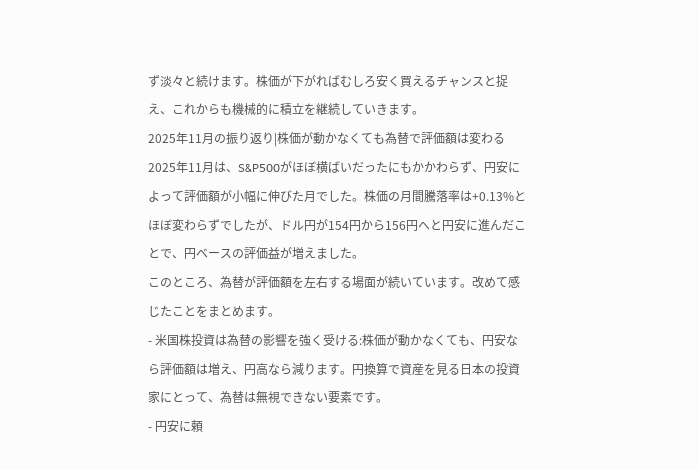ず淡々と続けます。株価が下がればむしろ安く買えるチャンスと捉え、これからも機械的に積立を継続していきます。
2025年11月の振り返り|株価が動かなくても為替で評価額は変わる
2025年11月は、S&P500がほぼ横ばいだったにもかかわらず、円安によって評価額が小幅に伸びた月でした。株価の月間騰落率は+0.13%とほぼ変わらずでしたが、ドル円が154円から156円へと円安に進んだことで、円ベースの評価益が増えました。
このところ、為替が評価額を左右する場面が続いています。改めて感じたことをまとめます。
- 米国株投資は為替の影響を強く受ける:株価が動かなくても、円安なら評価額は増え、円高なら減ります。円換算で資産を見る日本の投資家にとって、為替は無視できない要素です。
- 円安に頼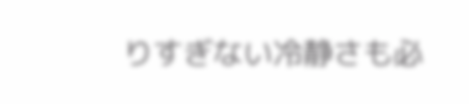りすぎない冷静さも必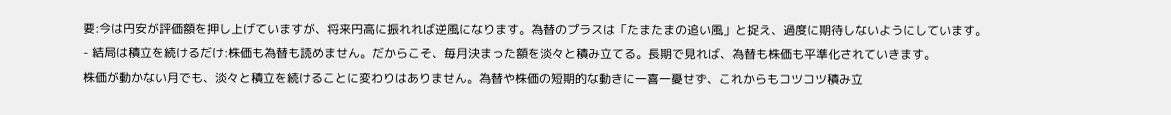要:今は円安が評価額を押し上げていますが、将来円高に振れれば逆風になります。為替のプラスは「たまたまの追い風」と捉え、過度に期待しないようにしています。
- 結局は積立を続けるだけ:株価も為替も読めません。だからこそ、毎月決まった額を淡々と積み立てる。長期で見れば、為替も株価も平準化されていきます。
株価が動かない月でも、淡々と積立を続けることに変わりはありません。為替や株価の短期的な動きに一喜一憂せず、これからもコツコツ積み立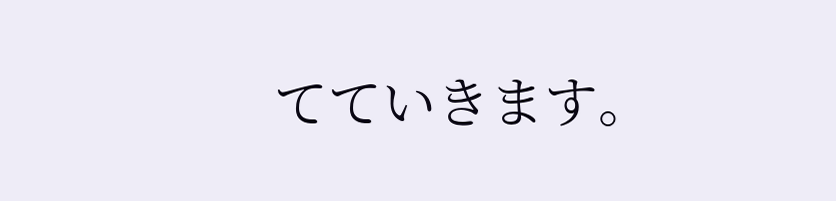てていきます。